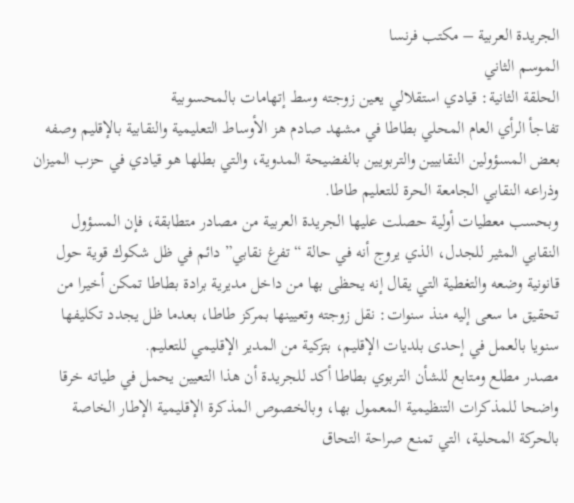الجريدة العربية – مكتب فرنسا
الموسم الثاني
الحلقة الثانية: قيادي استقلالي يعين زوجته وسط إتهامات بالمحسوبية
تفاجأ الرأي العام المحلي بطاطا في مشهد صادم هز الأوساط التعليمية والنقابية بالإقليم وصفه بعض المسؤولين النقابيين والتربويين بالفضيحة المدوية، والتي بطلها هو قيادي في حزب الميزان وذراعه النقابي الجامعة الحرة للتعليم طاطا.
وبحسب معطيات أولية حصلت عليها الجريدة العربية من مصادر متطابقة، فإن المسؤول النقابي المثير للجدل، الذي يروج أنه في حالة “تفرغ نقابي” دائم في ظل شكوك قوية حول قانونية وضعه والتغطية التي يقال إنه يحظى بها من داخل مديرية برادة بطاطا تمكن أخيرا من تحقيق ما سعى إليه منذ سنوات: نقل زوجته وتعيينها بمركز طاطا، بعدما ظل يجدد تكليفها سنويا بالعمل في إحدى بلديات الإقليم، بتزكية من المدير الإقليمي للتعليم.
مصدر مطلع ومتابع للشأن التربوي بطاطا أكد للجريدة أن هذا التعيين يحمل في طياته خرقا واضحا للمذكرات التنظيمية المعمول بها، وبالخصوص المذكرة الإقليمية الإطار الخاصة بالحركة المحلية، التي تمنع صراحة التحاق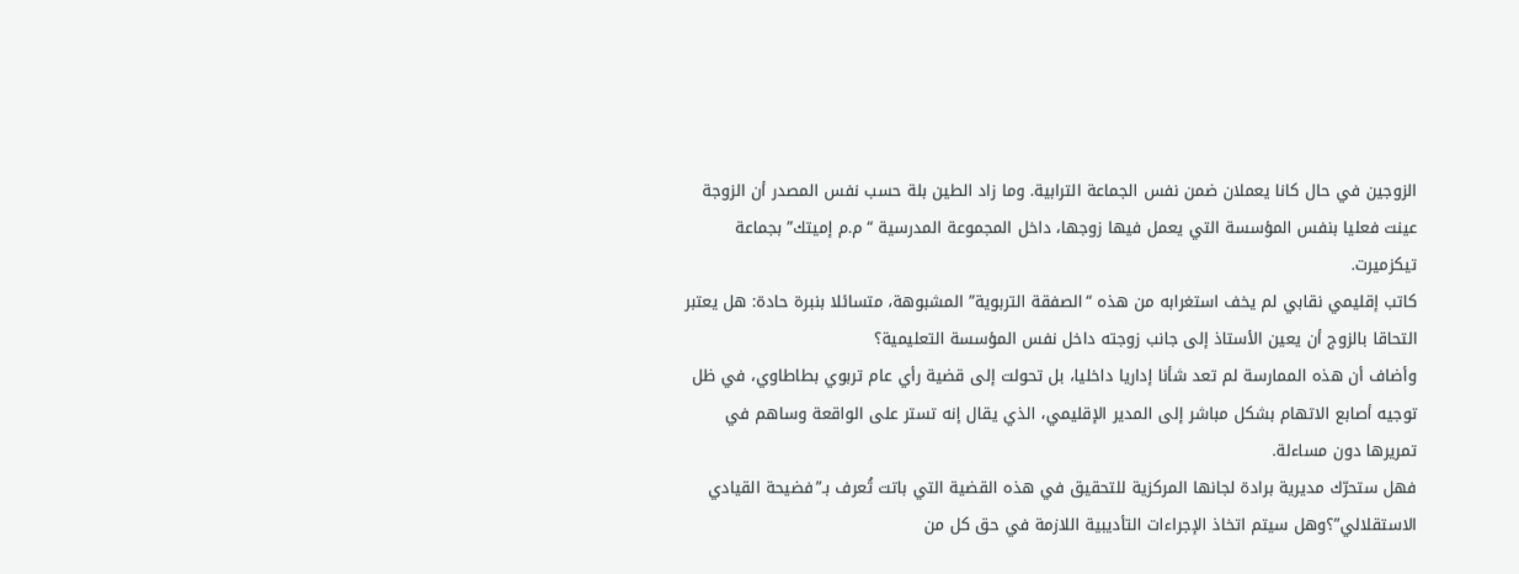الزوجين في حال كانا يعملان ضمن نفس الجماعة الترابية. وما زاد الطين بلة حسب نفس المصدر أن الزوجة عينت فعليا بنفس المؤسسة التي يعمل فيها زوجها، داخل المجموعة المدرسية “م.م إميتك” بجماعة تيكزميرت.
كاتب إقليمي نقابي لم يخف استغرابه من هذه “الصفقة التربوية” المشبوهة، متسائلا بنبرة حادة: هل يعتبر التحاقا بالزوج أن يعين الأستاذ إلى جانب زوجته داخل نفس المؤسسة التعليمية؟
وأضاف أن هذه الممارسة لم تعد شأنا إداريا داخليا، بل تحولت إلى قضية رأي عام تربوي بطاطاوي، في ظل توجيه أصابع الاتهام بشكل مباشر إلى المدير الإقليمي، الذي يقال إنه تستر على الواقعة وساهم في تمريرها دون مساءلة.
فهل ستحرّك مديرية برادة لجانها المركزية للتحقيق في هذه القضية التي باتت تُعرف بـ”فضيحة القيادي الاستقلالي”؟وهل سيتم اتخاذ الإجراءات التأديبية اللازمة في حق كل من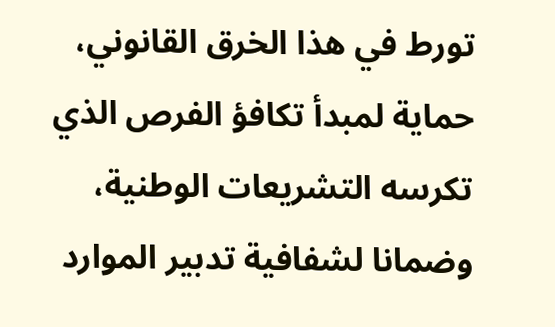تورط في هذا الخرق القانوني، حماية لمبدأ تكافؤ الفرص الذي تكرسه التشريعات الوطنية، وضمانا لشفافية تدبير الموارد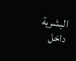البشرية داخل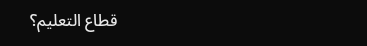قطاع التعليم؟